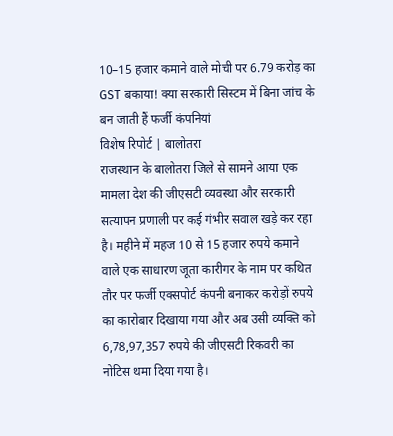10–15 हजार कमाने वाले मोची पर 6.79 करोड़ का GST बकाया! क्या सरकारी सिस्टम में बिना जांच के बन जाती हैं फर्जी कंपनियां
विशेष रिपोर्ट | बालोतरा
राजस्थान के बालोतरा जिले से सामने आया एक मामला देश की जीएसटी व्यवस्था और सरकारी सत्यापन प्रणाली पर कई गंभीर सवाल खड़े कर रहा है। महीने में महज 10 से 15 हजार रुपये कमाने वाले एक साधारण जूता कारीगर के नाम पर कथित तौर पर फर्जी एक्सपोर्ट कंपनी बनाकर करोड़ों रुपये का कारोबार दिखाया गया और अब उसी व्यक्ति को 6,78,97,357 रुपये की जीएसटी रिकवरी का नोटिस थमा दिया गया है।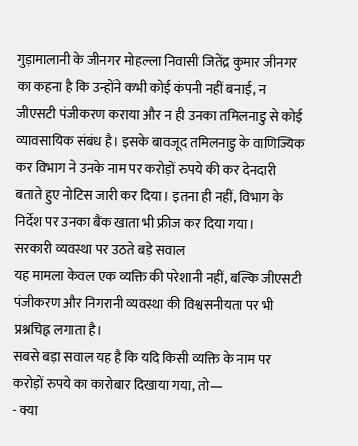गुड़ामालानी के जीनगर मोहल्ला निवासी जितेंद्र कुमार जीनगर का कहना है कि उन्होंने कभी कोई कंपनी नहीं बनाई, न जीएसटी पंजीकरण कराया और न ही उनका तमिलनाडु से कोई व्यावसायिक संबंध है। इसके बावजूद तमिलनाडु के वाणिज्यिक कर विभाग ने उनके नाम पर करोड़ों रुपये की कर देनदारी बताते हुए नोटिस जारी कर दिया। इतना ही नहीं, विभाग के निर्देश पर उनका बैंक खाता भी फ्रीज कर दिया गया।
सरकारी व्यवस्था पर उठते बड़े सवाल
यह मामला केवल एक व्यक्ति की परेशानी नहीं, बल्कि जीएसटी पंजीकरण और निगरानी व्यवस्था की विश्वसनीयता पर भी प्रश्नचिह्न लगाता है।
सबसे बड़ा सवाल यह है कि यदि किसी व्यक्ति के नाम पर करोड़ों रुपये का कारोबार दिखाया गया, तो—
- क्या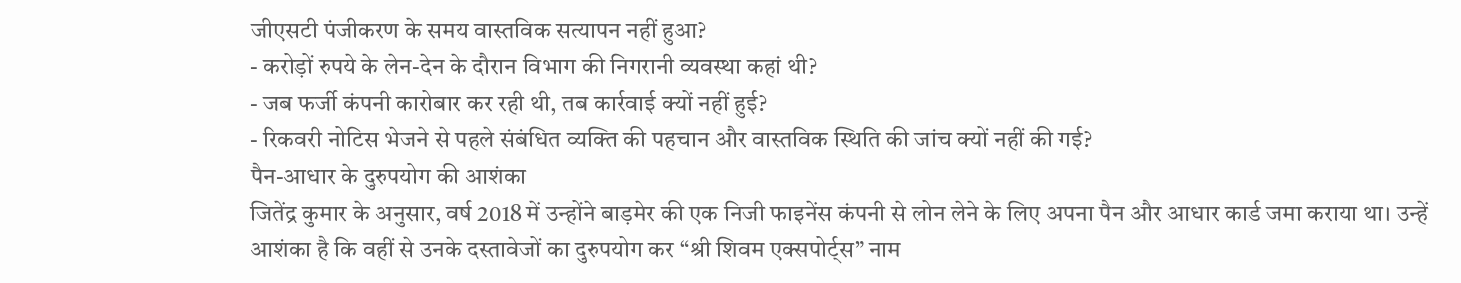जीएसटी पंजीकरण के समय वास्तविक सत्यापन नहीं हुआ?
- करोड़ों रुपये के लेन-देन के दौरान विभाग की निगरानी व्यवस्था कहां थी?
- जब फर्जी कंपनी कारोबार कर रही थी, तब कार्रवाई क्यों नहीं हुई?
- रिकवरी नोटिस भेजने से पहले संबंधित व्यक्ति की पहचान और वास्तविक स्थिति की जांच क्यों नहीं की गई?
पैन-आधार के दुरुपयोग की आशंका
जितेंद्र कुमार के अनुसार, वर्ष 2018 में उन्होंने बाड़मेर की एक निजी फाइनेंस कंपनी से लोन लेने के लिए अपना पैन और आधार कार्ड जमा कराया था। उन्हें आशंका है कि वहीं से उनके दस्तावेजों का दुरुपयोग कर “श्री शिवम एक्सपोर्ट्स” नाम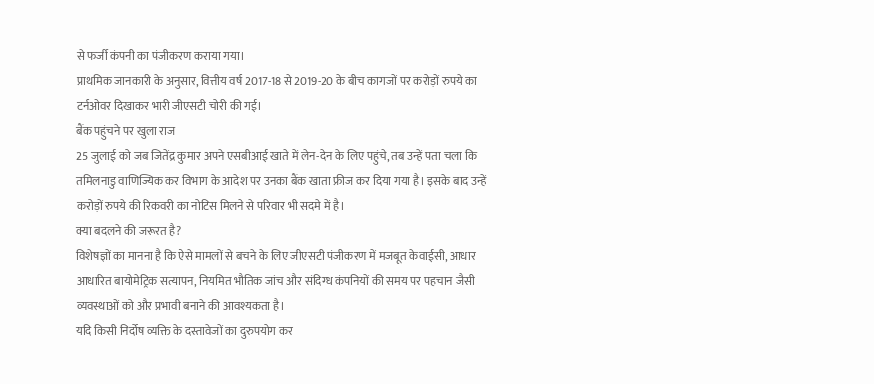से फर्जी कंपनी का पंजीकरण कराया गया।
प्राथमिक जानकारी के अनुसार, वित्तीय वर्ष 2017-18 से 2019-20 के बीच कागजों पर करोड़ों रुपये का टर्नओवर दिखाकर भारी जीएसटी चोरी की गई।
बैंक पहुंचने पर खुला राज
25 जुलाई को जब जितेंद्र कुमार अपने एसबीआई खाते में लेन-देन के लिए पहुंचे, तब उन्हें पता चला कि तमिलनाडु वाणिज्यिक कर विभाग के आदेश पर उनका बैंक खाता फ्रीज कर दिया गया है। इसके बाद उन्हें करोड़ों रुपये की रिकवरी का नोटिस मिलने से परिवार भी सदमे में है।
क्या बदलने की जरूरत है?
विशेषज्ञों का मानना है कि ऐसे मामलों से बचने के लिए जीएसटी पंजीकरण में मजबूत केवाईसी, आधार आधारित बायोमेट्रिक सत्यापन, नियमित भौतिक जांच और संदिग्ध कंपनियों की समय पर पहचान जैसी व्यवस्थाओं को और प्रभावी बनाने की आवश्यकता है।
यदि किसी निर्दोष व्यक्ति के दस्तावेजों का दुरुपयोग कर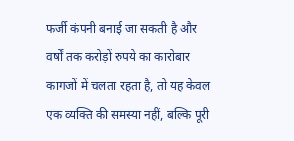फर्जी कंपनी बनाई जा सकती है और वर्षों तक करोड़ों रुपये का कारोबार कागजों में चलता रहता है, तो यह केवल एक व्यक्ति की समस्या नहीं, बल्कि पूरी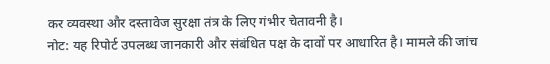कर व्यवस्था और दस्तावेज सुरक्षा तंत्र के लिए गंभीर चेतावनी है।
नोट: यह रिपोर्ट उपलब्ध जानकारी और संबंधित पक्ष के दावों पर आधारित है। मामले की जांच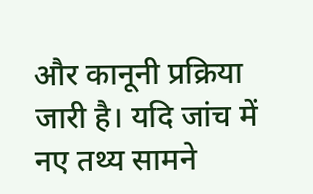और कानूनी प्रक्रिया जारी है। यदि जांच में नए तथ्य सामने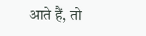आते हैं, तो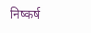निष्कर्ष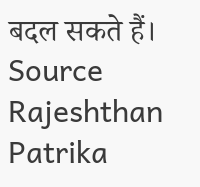बदल सकते हैं।
Source Rajeshthan Patrika